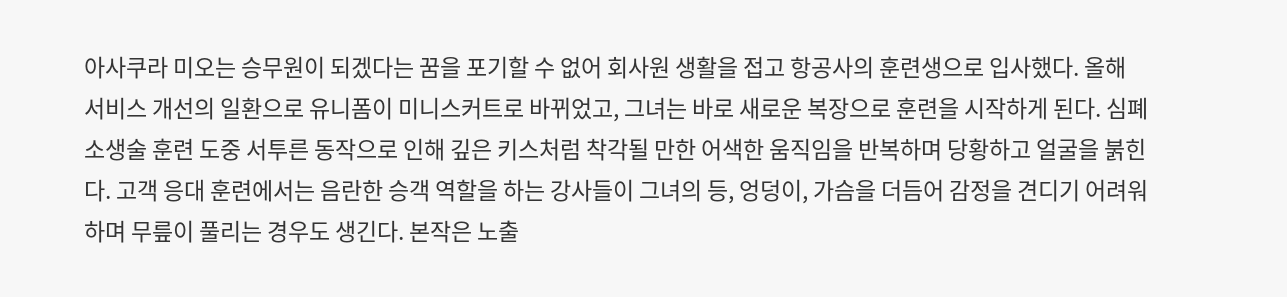아사쿠라 미오는 승무원이 되겠다는 꿈을 포기할 수 없어 회사원 생활을 접고 항공사의 훈련생으로 입사했다. 올해 서비스 개선의 일환으로 유니폼이 미니스커트로 바뀌었고, 그녀는 바로 새로운 복장으로 훈련을 시작하게 된다. 심폐소생술 훈련 도중 서투른 동작으로 인해 깊은 키스처럼 착각될 만한 어색한 움직임을 반복하며 당황하고 얼굴을 붉힌다. 고객 응대 훈련에서는 음란한 승객 역할을 하는 강사들이 그녀의 등, 엉덩이, 가슴을 더듬어 감정을 견디기 어려워하며 무릎이 풀리는 경우도 생긴다. 본작은 노출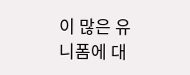이 많은 유니폼에 대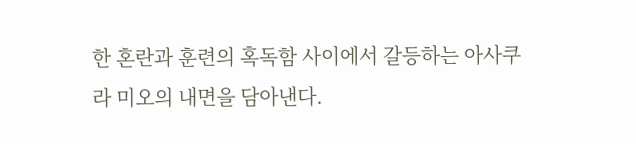한 혼란과 훈련의 혹독함 사이에서 갈등하는 아사쿠라 미오의 내면을 담아낸다.